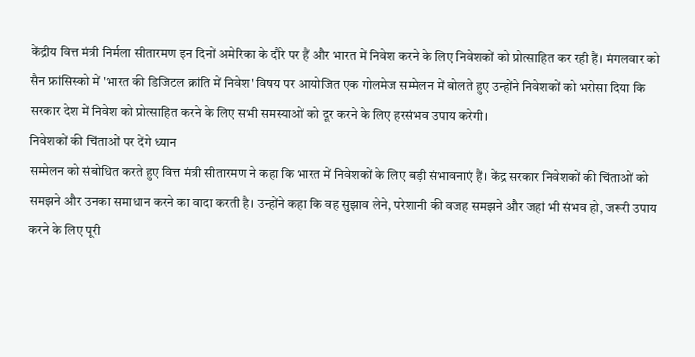केंद्रीय वित्त मंत्री निर्मला सीतारमण इन दिनों अमेरिका के दौरे पर हैं और भारत में निवेश करने के लिए निवेशकों को प्रोत्साहित कर रही हैं। मंगलवार को सैन फ्रांसिस्को में 'भारत की डिजिटल क्रांति में निवेश' विषय पर आयोजित एक गोलमेज सम्मेलन में बोलते हुए उन्होंने निवेशकों को भरोसा दिया कि सरकार देश में निवेश को प्रोत्साहित करने के लिए सभी समस्याओं को दूर करने के लिए हरसंभव उपाय करेगी।
निवेशकों की चिंताओं पर देंगे ध्यान
सम्मेलन को संबोधित करते हुए वित्त मंत्री सीतारमण ने कहा कि भारत में निवेशकों के लिए बड़ी संभावनाएं हैं। केंद्र सरकार निवेशकों की चिंताओं को समझने और उनका समाधान करने का वादा करती है। उन्होंने कहा कि वह सुझाव लेने, परेशानी की वजह समझने और जहां भी संभव हो, जरूरी उपाय करने के लिए पूरी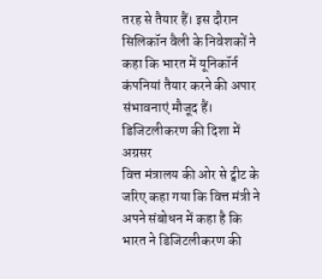तरह से तैयार हैं। इस दौरान सिलिकॉन वैली के निवेशकों ने कहा कि भारत में यूनिकॉर्न कंपनियां तैयार करने की अपार संभावनाएं मौजूद हैं।
डिजिटलीकरण की दिशा में अग्रसर
वित्त मंत्रालय की ओर से ट्वीट के जरिए कहा गया कि वित्त मंत्री ने अपने संबोधन में कहा है कि भारत ने डिजिटलीकरण की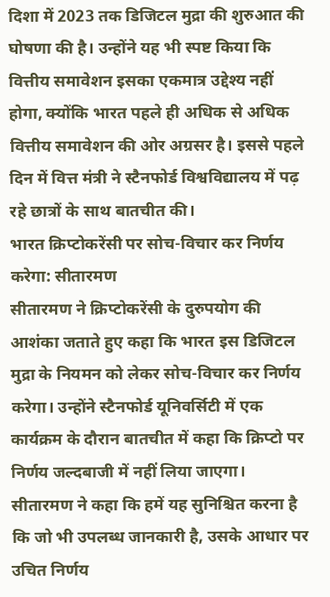दिशा में 2023 तक डिजिटल मुद्रा की शुरुआत की घोषणा की है। उन्होंने यह भी स्पष्ट किया कि वित्तीय समावेशन इसका एकमात्र उद्देश्य नहीं होगा, क्योंकि भारत पहले ही अधिक से अधिक वित्तीय समावेशन की ओर अग्रसर है। इससे पहले दिन में वित्त मंत्री ने स्टैनफोर्ड विश्वविद्यालय में पढ़ रहे छात्रों के साथ बातचीत की।
भारत क्रिप्टोकरेंसी पर सोच-विचार कर निर्णय करेगा: सीतारमण
सीतारमण ने क्रिप्टोकरेंसी के दुरुपयोग की आशंका जताते हुए कहा कि भारत इस डिजिटल मुद्रा के नियमन को लेकर सोच-विचार कर निर्णय करेगा। उन्होंने स्टैनफोर्ड यूनिवर्सिटी में एक कार्यक्रम के दौरान बातचीत में कहा कि क्रिप्टो पर निर्णय जल्दबाजी में नहीं लिया जाएगा। सीतारमण ने कहा कि हमें यह सुनिश्चित करना है कि जो भी उपलब्ध जानकारी है, उसके आधार पर उचित निर्णय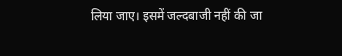लिया जाए। इसमें जल्दबाजी नहीं की जा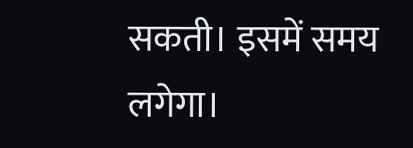सकती। इसमें समय लगेगा।